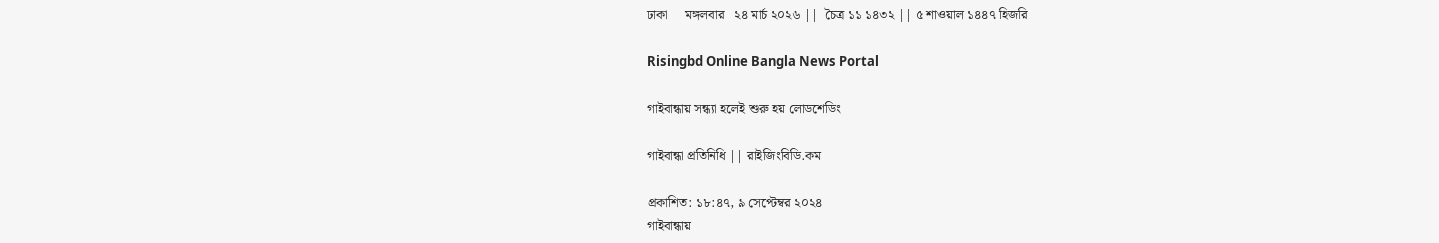ঢাকা     মঙ্গলবার   ২৪ মার্চ ২০২৬ ||  চৈত্র ১১ ১৪৩২ || ৫ শাওয়াল ১৪৪৭ হিজরি

Risingbd Online Bangla News Portal

গাইবান্ধায় সন্ধ্যা হলেই শুরু হয় লোডশেডিং

গাইবান্ধা প্রতিনিধি || রাইজিংবিডি.কম

প্রকাশিত: ১৮:৪৭, ৯ সেপ্টেম্বর ২০২৪
গাইবান্ধায়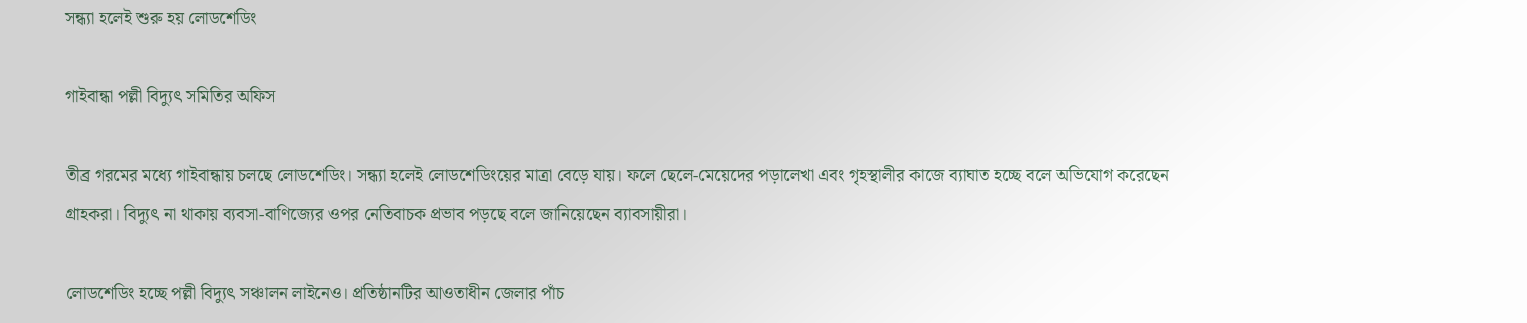সন্ধ্যা হলেই শুরু হয় লোডশেডিং

গাইবান্ধা পল্লী বিদ্যুৎ সমিতির অফিস

তীব্র গরমের মধ্যে গাইবান্ধায় চলছে লোডশেডিং। সন্ধ্যা হলেই লোডশেডিংয়ের মাত্রা বেড়ে যায়। ফলে ছেলে-মেয়েদের পড়ালেখা এবং গৃহস্থালীর কাজে ব্যাঘাত হচ্ছে বলে অভিযোগ করেছেন গ্রাহকরা। বিদ্যুৎ না থাকায় ব্যবসা-বাণিজ্যের ওপর নেতিবাচক প্রভাব পড়ছে বলে জানিয়েছেন ব্যাবসায়ীরা।

লোডশেডিং হচ্ছে পল্লী বিদ্যুৎ সঞ্চালন লাইনেও। প্রতিষ্ঠানটির আওতাধীন জেলার পাঁচ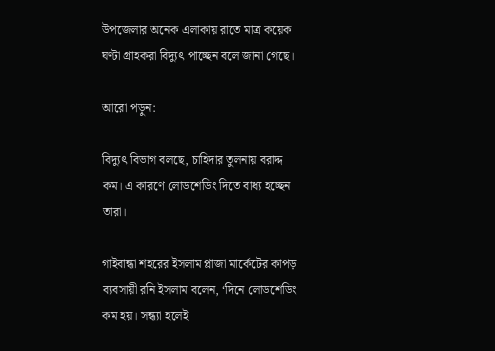উপজেলার অনেক এলাকায় রাতে মাত্র কয়েক ঘণ্টা গ্রাহকরা বিদ্যুৎ পাচ্ছেন বলে জানা গেছে।

আরো পড়ুন:

বিদ্যুৎ বিভাগ বলছে, চাহিদার তুলনায় বরাদ্দ কম। এ কারণে লোডশেডিং দিতে বাধ্য হচ্ছেন তারা।

গাইবান্ধা শহরের ইসলাম প্লাজা মার্কেটের কাপড় ব্যবসায়ী রনি ইসলাম বলেন, ‘দিনে লোডশেডিং কম হয়। সন্ধ্যা হলেই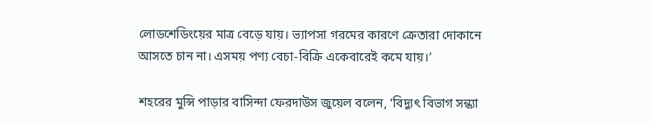লোডশেডিংয়ের মাত্র বেড়ে যায়। ভ্যাপসা গরমের কারণে ক্রেতারা দোকানে আসতে চান না। এসময় পণ্য বেচা-বিক্রি একেবারেই কমে যায়।’

শহরের মুন্সি পাড়ার বাসিন্দা ফেরদাউস জুয়েল বলেন, ‘বিদ্যুৎ বিভাগ সন্ধ্যা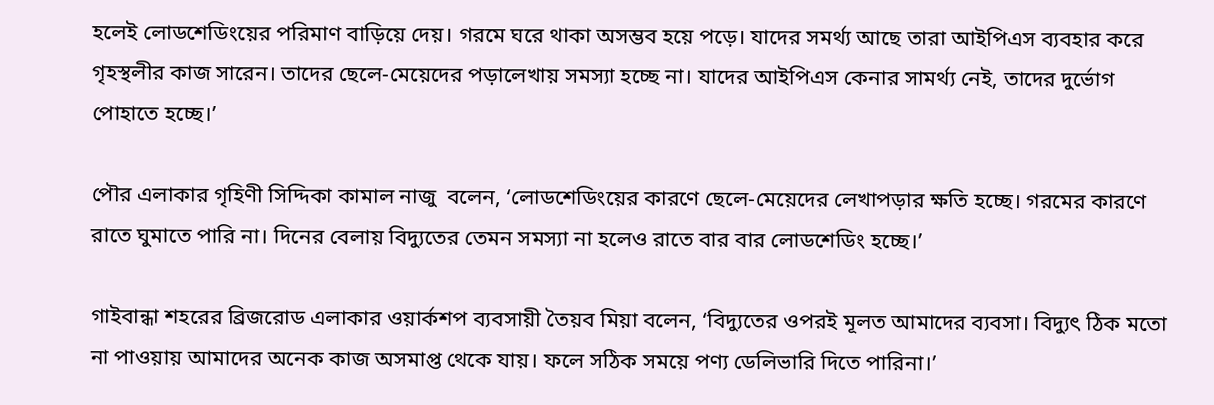হলেই লোডশেডিংয়ের পরিমাণ বাড়িয়ে দেয়। গরমে ঘরে থাকা অসম্ভব হয়ে পড়ে। যাদের সমর্থ্য আছে তারা আইপিএস ব্যবহার করে গৃহস্থলীর কাজ সারেন। তাদের ছেলে-মেয়েদের পড়ালেখায় সমস্যা হচ্ছে না। যাদের আইপিএস কেনার সামর্থ্য নেই, তাদের দুর্ভোগ পোহাতে হচ্ছে।’

পৌর এলাকার গৃহিণী সিদ্দিকা কামাল নাজু  বলেন, ‘লোডশেডিংয়ের কারণে ছেলে-মেয়েদের লেখাপড়ার ক্ষতি হচ্ছে। গরমের কারণে রাতে ঘুমাতে পারি না। দিনের বেলায় বিদ্যুতের তেমন সমস্যা না হলেও রাতে বার বার লোডশেডিং হচ্ছে।’

গাইবান্ধা শহরের ব্রিজরোড এলাকার ওয়ার্কশপ ব্যবসায়ী তৈয়ব মিয়া বলেন, ‘বিদ্যুতের ওপরই মূলত আমাদের ব্যবসা। বিদ্যুৎ ঠিক মতো না পাওয়ায় আমাদের অনেক কাজ অসমাপ্ত থেকে যায়। ফলে সঠিক সময়ে পণ্য ডেলিভারি দিতে পারিনা।’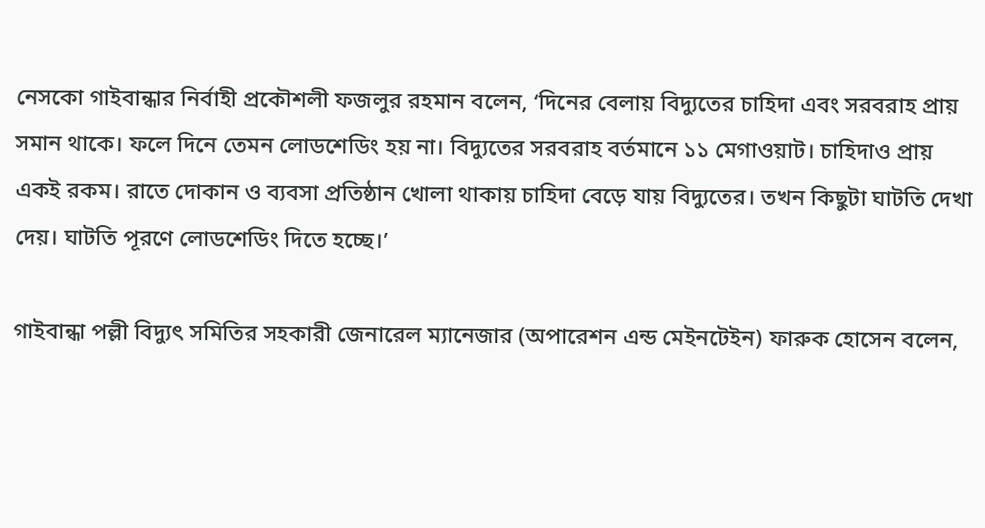নেসকো গাইবান্ধার নির্বাহী প্রকৌশলী ফজলুর রহমান বলেন, ‘দিনের বেলায় বিদ্যুতের চাহিদা এবং সরবরাহ প্রায় সমান থাকে। ফলে দিনে তেমন লোডশেডিং হয় না। বিদ্যুতের সরবরাহ বর্তমানে ১১ মেগাওয়াট। চাহিদাও প্রায় একই রকম। রাতে দোকান ও ব্যবসা প্রতিষ্ঠান খোলা থাকায় চাহিদা বেড়ে যায় বিদ্যুতের। তখন কিছুটা ঘাটতি দেখা দেয়। ঘাটতি পূরণে লোডশেডিং দিতে হচ্ছে।’

গাইবান্ধা পল্লী বিদ্যুৎ সমিতির সহকারী জেনারেল ম্যানেজার (অপারেশন এন্ড মেইনটেইন) ফারুক হোসেন বলেন,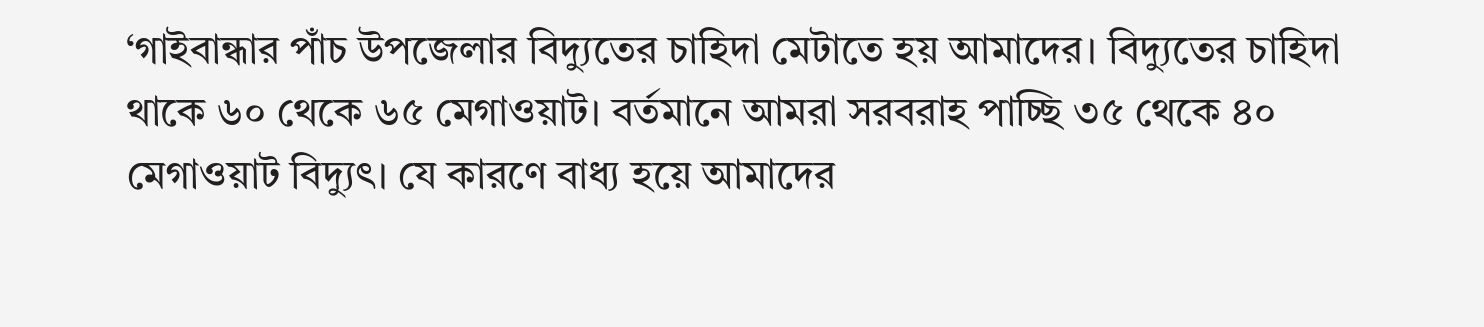‘গাইবান্ধার পাঁচ উপজেলার বিদ্যুতের চাহিদা মেটাতে হয় আমাদের। বিদ্যুতের চাহিদা থাকে ৬০ থেকে ৬৫ মেগাওয়াট। বর্তমানে আমরা সরবরাহ পাচ্ছি ৩৫ থেকে ৪০ মেগাওয়াট বিদ্যুৎ। যে কারণে বাধ্য হয়ে আমাদের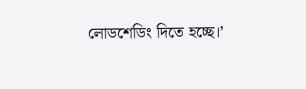লোডশেডিং দিতে হচ্ছে।’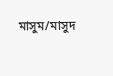মাসুম/মাসুদ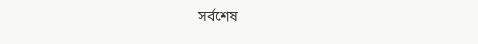সর্বশেষ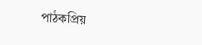পাঠকপ্রিয়